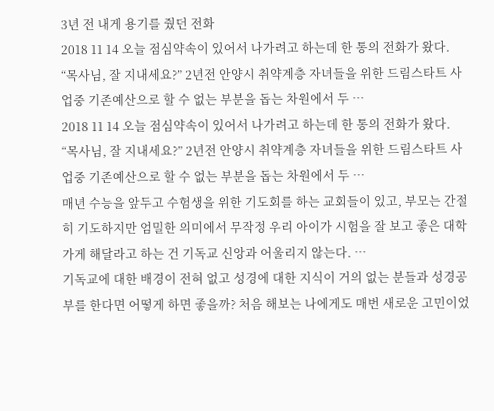3년 전 내게 용기를 줬던 전화
2018 11 14 오늘 점심약속이 있어서 나가려고 하는데 한 통의 전화가 왔다. “목사님, 잘 지내세요?” 2년전 안양시 취약계층 자녀들을 위한 드림스타트 사업중 기존예산으로 할 수 없는 부분을 돕는 차원에서 두 …
2018 11 14 오늘 점심약속이 있어서 나가려고 하는데 한 통의 전화가 왔다. “목사님, 잘 지내세요?” 2년전 안양시 취약계층 자녀들을 위한 드림스타트 사업중 기존예산으로 할 수 없는 부분을 돕는 차원에서 두 …
매년 수능을 앞두고 수험생을 위한 기도회를 하는 교회들이 있고, 부모는 간절히 기도하지만 엄밀한 의미에서 무작정 우리 아이가 시험을 잘 보고 좋은 대학 가게 해달라고 하는 건 기독교 신앙과 어울리지 않는다. …
기독교에 대한 배경이 전혀 없고 성경에 대한 지식이 거의 없는 분들과 성경공부를 한다면 어떻게 하면 좋을까? 처음 해보는 나에게도 매번 새로운 고민이었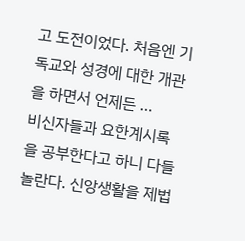고 도전이었다. 처음엔 기독교와 성경에 대한 개관을 하면서 언제든 …
비신자들과 요한계시록을 공부한다고 하니 다들 놀란다. 신앙생활을 제법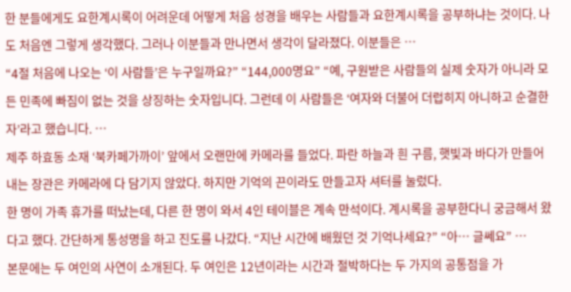한 분들에게도 요한계시록이 어려운데 어떻게 처음 성경을 배우는 사람들과 요한계시록을 공부하냐는 것이다. 나도 처음엔 그렇게 생각했다. 그러나 이분들과 만나면서 생각이 달라졌다. 이분들은 …
“4절 처음에 나오는 ‘이 사람들’은 누구일까요?” “144,000명요” “예, 구원받은 사람들의 실제 숫자가 아니라 모든 민족에 빠짐이 없는 것을 상징하는 숫자입니다. 그런데 이 사람들은 ‘여자와 더불어 더럽히지 아니하고 순결한 자’라고 했습니다. …
제주 하효동 소재 ‘북카페가까이’ 앞에서 오랜만에 카메라를 들었다. 파란 하늘과 흰 구름, 햇빛과 바다가 만들어 내는 장관은 카메라에 다 담기지 않았다. 하지만 기억의 끈이라도 만들고자 셔터를 눌렀다.
한 명이 가족 휴가를 떠났는데, 다른 한 명이 와서 4인 테이블은 계속 만석이다. 계시록을 공부한다니 궁금해서 왔다고 했다. 간단하게 통성명을 하고 진도를 나갔다. “지난 시간에 배웠던 것 기억나세요?” “아… 글쎄요” …
본문에는 두 여인의 사연이 소개된다. 두 여인은 12년이라는 시간과 절박하다는 두 가지의 공통점을 가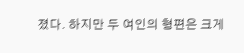졌다. 하지만 두 여인의 형편은 크게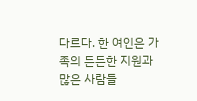다르다. 한 여인은 가족의 든든한 지원과 많은 사람들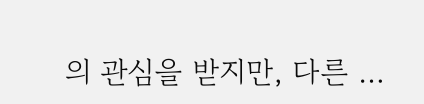의 관심을 받지만, 다른 …